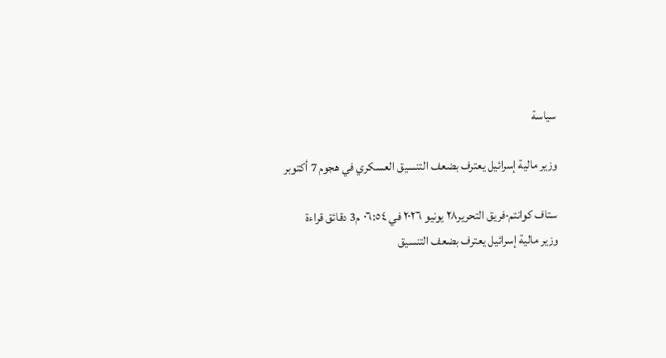سياسة

وزير مالية إسرائيل يعترف بضعف التنسيق العسكري في هجوم 7 أكتوبر

ستاف كوانتم·فريق التحرير٢٨ يونيو ٢٠٢٦ في ٠٦:٥٤ م3 دقائق قراءة
وزير مالية إسرائيل يعترف بضعف التنسيق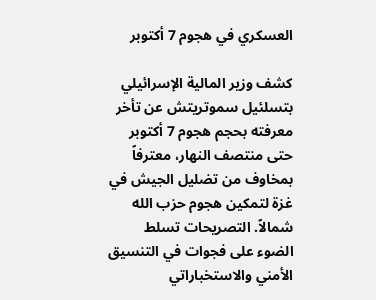العسكري في هجوم 7 أكتوبر

كشف وزير المالية الإسرائيلي بتسلئيل سموتريتش عن تأخر معرفته بحجم هجوم 7 أكتوبر حتى منتصف النهار، معترفاً بمخاوف من تضليل الجيش في غزة لتمكين هجوم حزب الله شمالاً. التصريحات تسلط الضوء على فجوات في التنسيق الأمني والاستخباراتي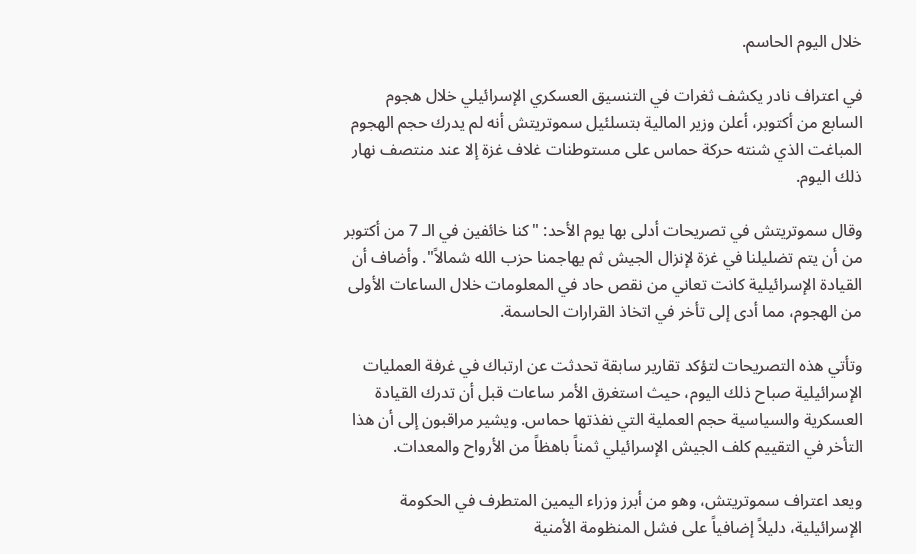خلال اليوم الحاسم.

في اعتراف نادر يكشف ثغرات في التنسيق العسكري الإسرائيلي خلال هجوم السابع من أكتوبر، أعلن وزير المالية بتسلئيل سموتريتش أنه لم يدرك حجم الهجوم المباغت الذي شنته حركة حماس على مستوطنات غلاف غزة إلا عند منتصف نهار ذلك اليوم.

وقال سموتريتش في تصريحات أدلى بها يوم الأحد: "كنا خائفين في الـ 7 من أكتوبر من أن يتم تضليلنا في غزة لإنزال الجيش ثم يهاجمنا حزب الله شمالاً". وأضاف أن القيادة الإسرائيلية كانت تعاني من نقص حاد في المعلومات خلال الساعات الأولى من الهجوم، مما أدى إلى تأخر في اتخاذ القرارات الحاسمة.

وتأتي هذه التصريحات لتؤكد تقارير سابقة تحدثت عن ارتباك في غرفة العمليات الإسرائيلية صباح ذلك اليوم، حيث استغرق الأمر ساعات قبل أن تدرك القيادة العسكرية والسياسية حجم العملية التي نفذتها حماس. ويشير مراقبون إلى أن هذا التأخر في التقييم كلف الجيش الإسرائيلي ثمناً باهظاً من الأرواح والمعدات.

ويعد اعتراف سموتريتش، وهو من أبرز وزراء اليمين المتطرف في الحكومة الإسرائيلية، دليلاً إضافياً على فشل المنظومة الأمنية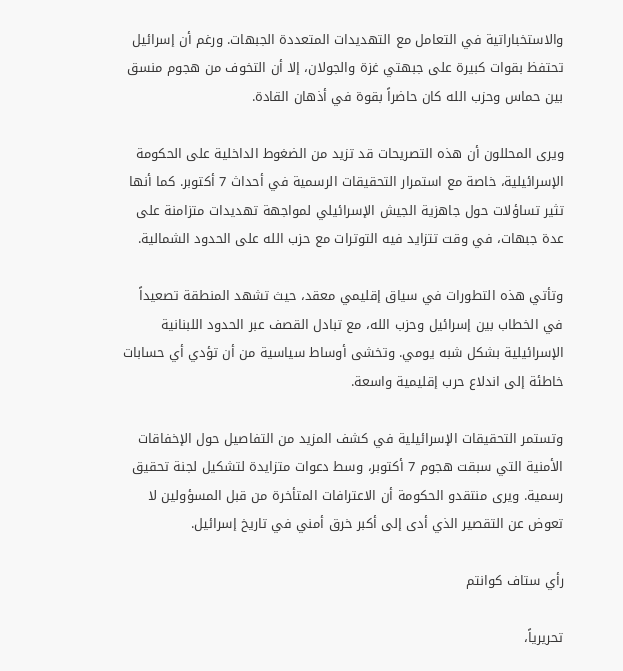والاستخباراتية في التعامل مع التهديدات المتعددة الجبهات. ورغم أن إسرائيل تحتفظ بقوات كبيرة على جبهتي غزة والجولان، إلا أن التخوف من هجوم منسق بين حماس وحزب الله كان حاضراً بقوة في أذهان القادة.

ويرى المحللون أن هذه التصريحات قد تزيد من الضغوط الداخلية على الحكومة الإسرائيلية، خاصة مع استمرار التحقيقات الرسمية في أحداث 7 أكتوبر. كما أنها تثير تساؤلات حول جاهزية الجيش الإسرائيلي لمواجهة تهديدات متزامنة على عدة جبهات، في وقت تتزايد فيه التوترات مع حزب الله على الحدود الشمالية.

وتأتي هذه التطورات في سياق إقليمي معقد، حيث تشهد المنطقة تصعيداً في الخطاب بين إسرائيل وحزب الله، مع تبادل القصف عبر الحدود اللبنانية الإسرائيلية بشكل شبه يومي. وتخشى أوساط سياسية من أن تؤدي أي حسابات خاطئة إلى اندلاع حرب إقليمية واسعة.

وتستمر التحقيقات الإسرائيلية في كشف المزيد من التفاصيل حول الإخفاقات الأمنية التي سبقت هجوم 7 أكتوبر، وسط دعوات متزايدة لتشكيل لجنة تحقيق رسمية. ويرى منتقدو الحكومة أن الاعترافات المتأخرة من قبل المسؤولين لا تعوض عن التقصير الذي أدى إلى أكبر خرق أمني في تاريخ إسرائيل.

رأي ستاف كوانتم

تحريرياً،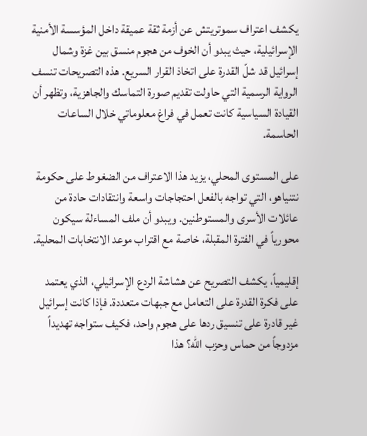يكشف اعتراف سموتريتش عن أزمة ثقة عميقة داخل المؤسسة الأمنية الإسرائيلية، حيث يبدو أن الخوف من هجوم منسق بين غزة وشمال إسرائيل قد شلّ القدرة على اتخاذ القرار السريع. هذه التصريحات تنسف الرواية الرسمية التي حاولت تقديم صورة التماسك والجاهزية، وتظهر أن القيادة السياسية كانت تعمل في فراغ معلوماتي خلال الساعات الحاسمة.

على المستوى المحلي، يزيد هذا الاعتراف من الضغوط على حكومة نتنياهو، التي تواجه بالفعل احتجاجات واسعة وانتقادات حادة من عائلات الأسرى والمستوطنين. ويبدو أن ملف المساءلة سيكون محورياً في الفترة المقبلة، خاصة مع اقتراب موعد الانتخابات المحلية.

إقليمياً، يكشف التصريح عن هشاشة الردع الإسرائيلي، الذي يعتمد على فكرة القدرة على التعامل مع جبهات متعددة. فإذا كانت إسرائيل غير قادرة على تنسيق ردها على هجوم واحد، فكيف ستواجه تهديداً مزدوجاً من حماس وحزب الله؟ هذا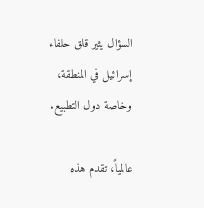السؤال يثير قلق حلفاء إسرائيل في المنطقة، وخاصة دول التطبيع.

عالمياً، تقدم هذه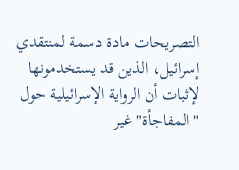التصريحات مادة دسمة لمنتقدي إسرائيل، الذين قد يستخدمونها لإثبات أن الرواية الإسرائيلية حول "المفاجأة" غير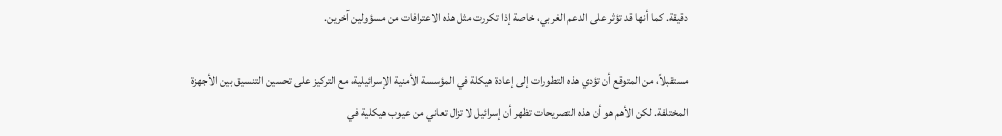دقيقة. كما أنها قد تؤثر على الدعم الغربي، خاصة إذا تكررت مثل هذه الاعترافات من مسؤولين آخرين.

مستقبلاً، من المتوقع أن تؤدي هذه التطورات إلى إعادة هيكلة في المؤسسة الأمنية الإسرائيلية، مع التركيز على تحسين التنسيق بين الأجهزة المختلفة. لكن الأهم هو أن هذه التصريحات تظهر أن إسرائيل لا تزال تعاني من عيوب هيكلية في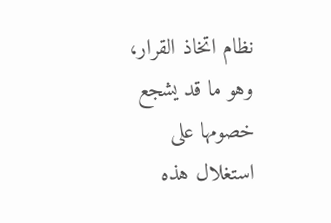نظام اتخاذ القرار، وهو ما قد يشجع خصومها على استغلال هذه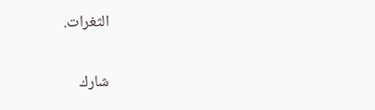الثغرات.

شارك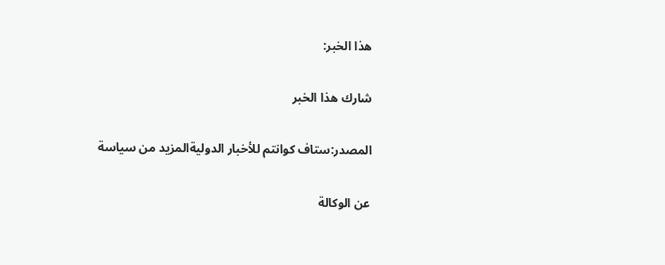هذا الخبر:

شارك هذا الخبر

المصدر:ستاف كوانتم للأخبار الدوليةالمزيد من سياسة

عن الوكالة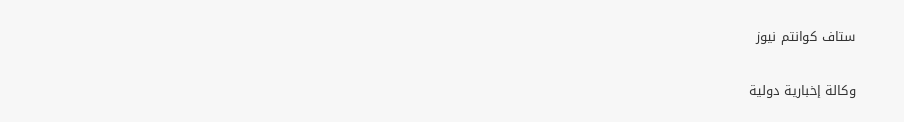ستاف كوانتم نيوز

وكالة إخبارية دولية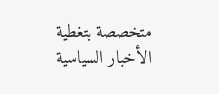متخصصة بتغطية الأخبار السياسية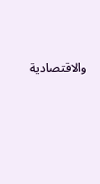والاقتصادية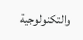والتكنولوجية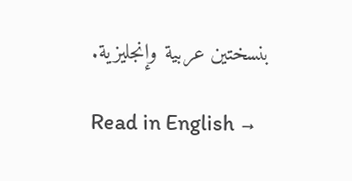بنسختين عربية وإنجليزية.

Read in English →